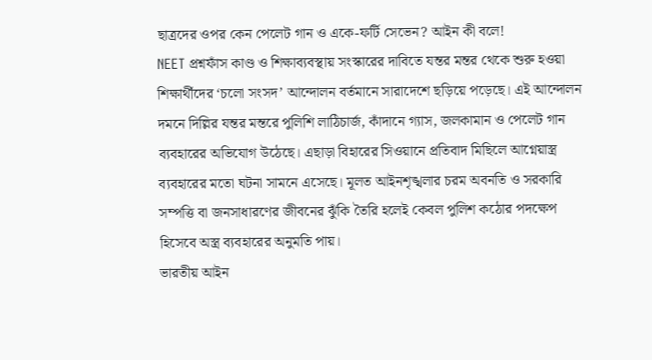ছাত্রদের ওপর কেন পেলেট গান ও একে-ফর্টি সেভেন? আইন কী বলে!
NEET প্রশ্নফাঁস কাণ্ড ও শিক্ষাব্যবস্থায় সংস্কারের দাবিতে যন্তর মন্তর থেকে শুরু হওয়া শিক্ষার্থীদের ‘চলো সংসদ’ আন্দোলন বর্তমানে সারাদেশে ছড়িয়ে পড়েছে। এই আন্দোলন দমনে দিল্লির যন্তর মন্তরে পুলিশি লাঠিচার্জ, কাঁদানে গ্যাস, জলকামান ও পেলেট গান ব্যবহারের অভিযোগ উঠেছে। এছাড়া বিহারের সিওয়ানে প্রতিবাদ মিছিলে আগ্নেয়াস্ত্র ব্যবহারের মতো ঘটনা সামনে এসেছে। মূলত আইনশৃঙ্খলার চরম অবনতি ও সরকারি সম্পত্তি বা জনসাধারণের জীবনের ঝুঁকি তৈরি হলেই কেবল পুলিশ কঠোর পদক্ষেপ হিসেবে অস্ত্র ব্যবহারের অনুমতি পায়।
ভারতীয় আইন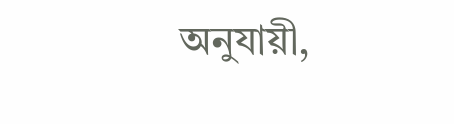অনুযায়ী,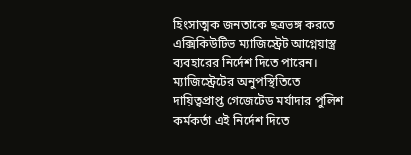হিংসাত্মক জনতাকে ছত্রভঙ্গ করতে এক্সিকিউটিভ ম্যাজিস্ট্রেট আগ্নেয়াস্ত্র ব্যবহারের নির্দেশ দিতে পারেন। ম্যাজিস্ট্রেটের অনুপস্থিতিতে দায়িত্বপ্রাপ্ত গেজেটেড মর্যাদার পুলিশ কর্মকর্তা এই নির্দেশ দিতে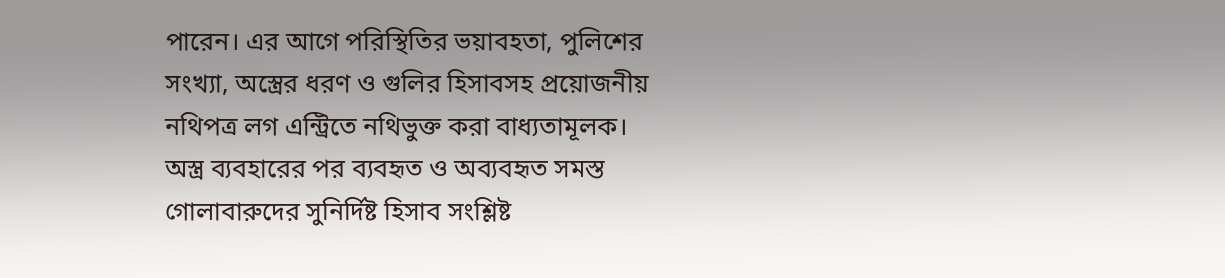পারেন। এর আগে পরিস্থিতির ভয়াবহতা, পুলিশের সংখ্যা, অস্ত্রের ধরণ ও গুলির হিসাবসহ প্রয়োজনীয় নথিপত্র লগ এন্ট্রিতে নথিভুক্ত করা বাধ্যতামূলক। অস্ত্র ব্যবহারের পর ব্যবহৃত ও অব্যবহৃত সমস্ত গোলাবারুদের সুনির্দিষ্ট হিসাব সংশ্লিষ্ট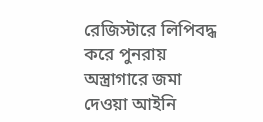রেজিস্টারে লিপিবদ্ধ করে পুনরায় অস্ত্রাগারে জমা দেওয়া আইনি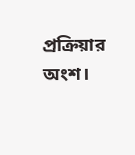প্রক্রিয়ার অংশ।